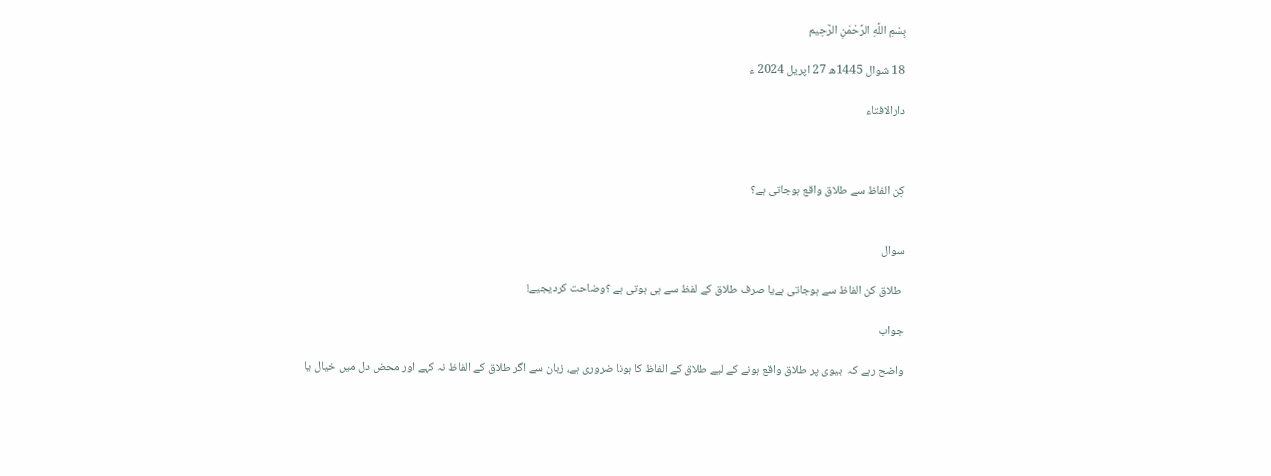بِسْمِ اللَّهِ الرَّحْمَنِ الرَّحِيم

18 شوال 1445ھ 27 اپریل 2024 ء

دارالافتاء



کِن الفاظ سے طلاق واقع ہوجاتی ہے؟


سوال

 طلاق کن الفاظ سے ہوجاتی ہےیا صرف طلاق کے لفظ سے ہی ہوتی ہے ؟وضاحت کردیجیے!

جواب

واضح رہے کہ  بیوی پر طلاق واقع ہونے کے لیے طلاق کے الفاظ کا ہونا ضروری ہے، زبان سے اگر طلاق کے الفاظ نہ کہے اور محض دل میں خیال یا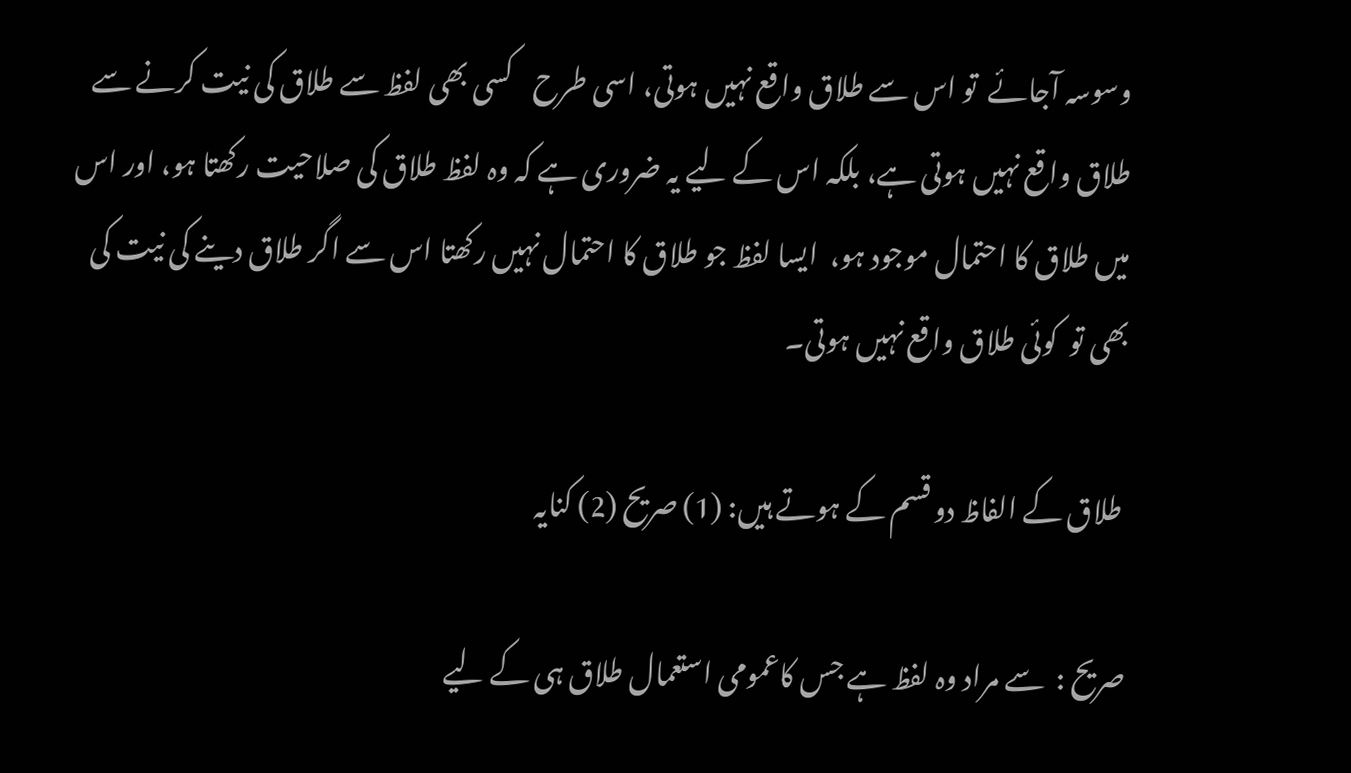وسوسہ آجائے  تو اس سے طلاق واقع نہیں ہوتی، اسی طرح    کسی بھی لفظ سے طلاق کی نیت کرنے سے طلاق واقع نہیں ہوتی ہے، بلکہ اس کے لیے یہ ضروری ہے کہ وہ لفظ طلاق کی صلاحیت رکھتا ہو، اور اس میں طلاق کا احتمال موجود ہو،  ایسا لفظ جو طلاق کا احتمال نہیں رکھتا اس سے اگر طلاق دینے کی نیت کی بھی تو  کوئی طلاق واقع نہیں ہوتی۔

 طلاق کے الفاظ دو قسم کے ہوتے ہیں: (1) صریح (2) کنایہ

صریح :  سے مراد وہ لفظ ہے جس کاعمومی استعمال طلاق ہی کے لیے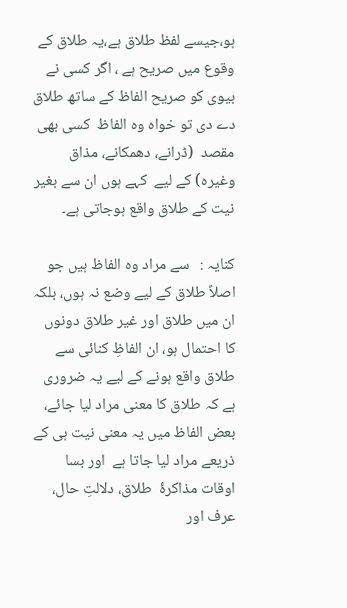ہو،جیسے لفظ طلاق ہے،یہ طلاق کے وقوع میں صریح ہے ، اگر کسی نے بیوی کو صریح الفاظ کے ساتھ طلاق دے دی تو خواہ وہ الفاظ  کسی بھی مقصد  (ڈرانے، دھمکانے، مذاق وغیرہ) کے لیے  کہے ہوں ان سے بغیر نیت کے طلاق واقع ہوجاتی ہے۔

کنایہ :   سے مراد وہ الفاظ ہیں جو اصلاً طلاق کے لیے وضع نہ ہوں، بلکہ ان میں طلاق اور غیر طلاق دونوں کا احتمال ہو، ان الفاظِ کنائی سے طلاق واقع ہونے کے لیے یہ ضروری ہے کہ طلاق کا معنی مراد لیا جائے،  بعض الفاظ میں یہ معنی نیت ہی کے ذریعے مراد لیا جاتا ہے  اور بسا اوقات مذاکرۂ  طلاق، دلالتِ حال، عرف اور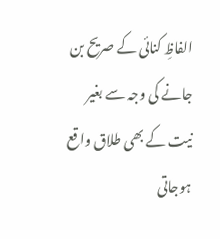الفاظِ کنائی کے صریح بن جانے کی وجہ سے بغیر نیت کے بھی طلاق واقع ہوجاتی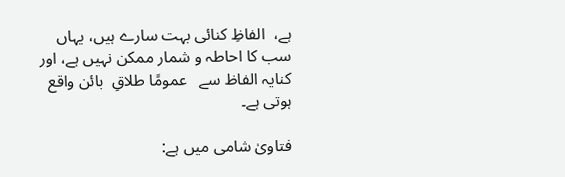ہے،  الفاظِ کنائی بہت سارے ہیں، یہاں سب کا احاطہ و شمار ممکن نہیں ہے، اور کنایہ الفاظ سے   عمومًا طلاقِ  بائن واقع ہوتی ہے۔

فتاویٰ شامی میں ہے: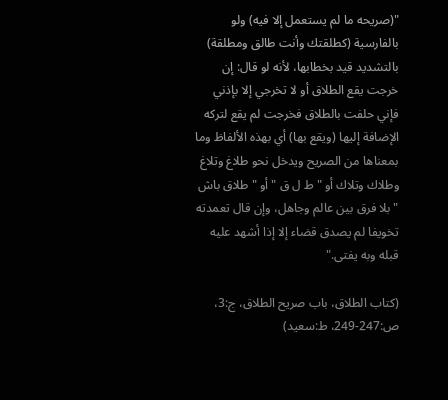"(صريحه ما لم يستعمل إلا فيه) ولو بالفارسية (كطلقتك وأنت طالق ومطلقة) بالتشديد قيد بخطابها، لأنه لو قال: إن خرجت يقع الطلاق أو لا تخرجي إلا بإذني فإني حلفت بالطلاق فخرجت لم يقع لتركه الإضافة إليها (ويقع بها) أي بهذه الألفاظ وما بمعناها من الصريح ويدخل نحو طلاغ وتلاغ وطلاك وتلاك أو " ط ل ق " أو " طلاق باش " بلا فرق بين عالم وجاهل، وإن قال تعمدته تخويفا لم يصدق قضاء إلا إذا أشهد عليه قبله وبه يفتى."

(كتاب الطلاق، باب صريح الطلاق، ج:3، ص:247-249، ط:سعيد)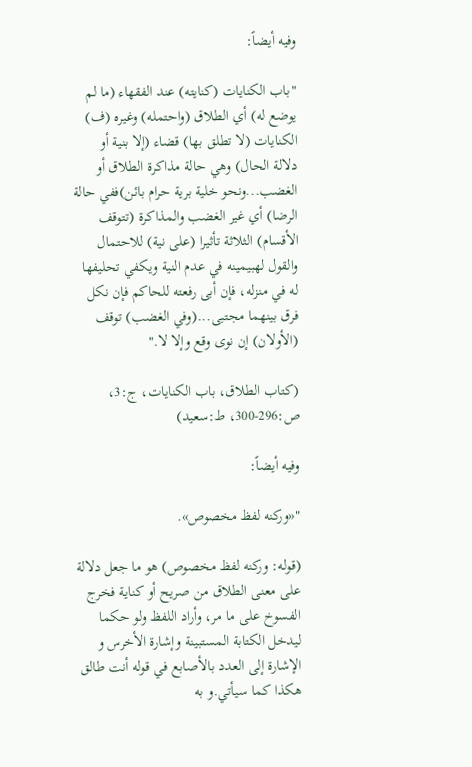وفيه أيضاً:

"باب الكنايات (كنايته) عند الفقهاء (ما لم يوضع له) أي الطلاق (واحتمله) وغيره (ف) الكنايات (لا تطلق بها) قضاء (إلا بنية أو دلالة الحال) وهي حالة مذاكرة الطلاق أو الغضب...ونحو خلية برية حرام بائن)ففي حالة الرضا) أي غير الغضب والمذاكرة (تتوقف الأقسام) الثلاثة تأثيرا (على نية) للاحتمال والقول لهبيمينه في عدم النية ويكفي تحليفها له في منزله، فإن أبى رفعته للحاكم فإن نكل فرق بينهما مجتبى...(وفي الغضب) توقف (الأولان) إن نوى وقع وإلا لا."

(كتاب الطلاق، ‌‌باب الكنايات، ج:3، ص:296-300، ط:سعيد)

وفيه أيضاً:

"«وركنه لفظ مخصوص».

(قوله: وركنه لفظ مخصوص) هو ما جعل دلالة على معنى الطلاق من صريح أو كناية فخرج الفسوخ على ما مر، وأراد اللفظ ولو حكما ليدخل الكتابة المستبينة وإشارة الأخرس و الإشارة إلى العدد بالأصابع في قوله أنت طالق هكذا كما سيأتي.و به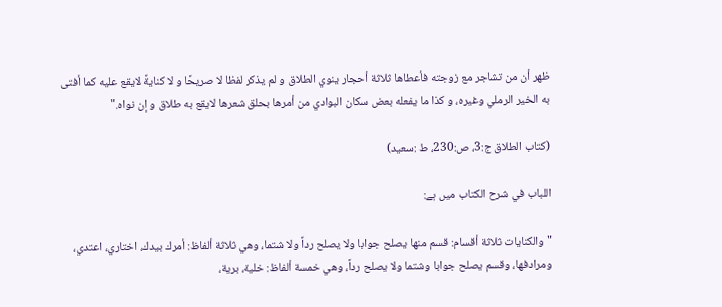ظهر أن من تشاجر مع زوجته فأعطاها ثلاثة أحجار ينوي الطلاق و لم يذكر لفظا لا صريحًا و لا كنايةً لايقع عليه كما أفتى به الخير الرملي وغيره، و كذا ما يفعله بعض سكان البوادي من أمرها بحلق شعرها لايقع به طلاق و إن نواه."

(کتاب الطلاق ج:3، ص:230، ط :سعید)

اللباب في شرح الكتاب میں ہے:

"والكنايات ثلاثة أقسام: قسم منها يصلح جوابا ولا يصلح رداً ولا شتما، وهي ثلاثة ألفاظ: أمرك بيدك، اختاري، اعتدي، ومرادفها، وقسم يصلح جوابا وشتما ولا يصلح رداً، وهي خمسة ألفاظ: خلية، برية،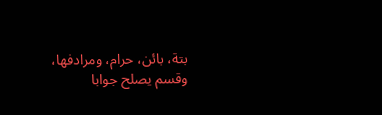بتة، بائن، حرام، ومرادفها، وقسم يصلح جوابا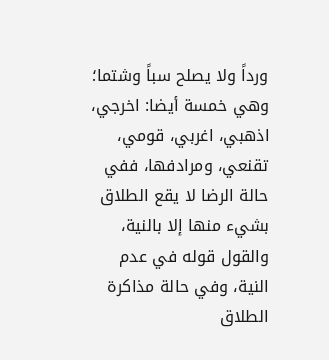ورداً ولا يصلح سباً وشتما؛ وهي خمسة أيضا: اخرجي، اذهبي، اغربي، قومي، تقنعي، ومرادفها، ففي حالة الرضا لا يقع الطلاق بشيء منها إلا بالنية، والقول قوله في عدم النية، وفي حالة مذاكرة الطلاق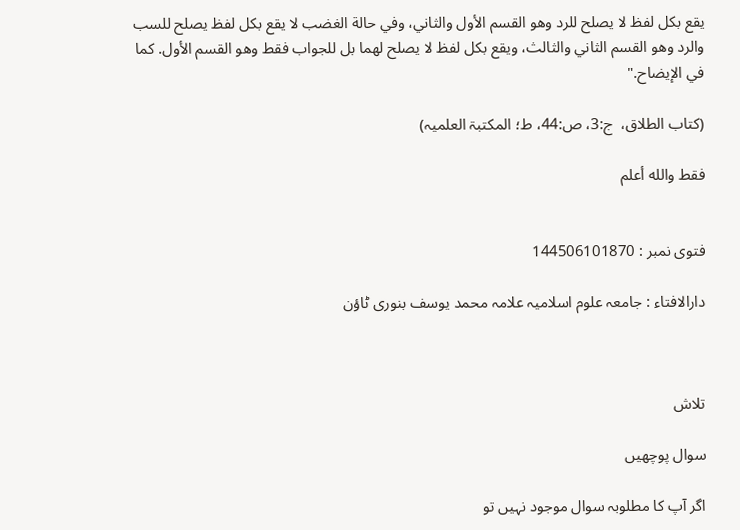يقع بكل لفظ لا يصلح للرد وهو القسم الأول والثاني، وفي حالة الغضب لا يقع بكل لفظ يصلح للسب والرد وهو القسم الثاني والثالث، ويقع بكل لفظ لا يصلح لهما بل للجواب فقط وهو القسم الأول. كما في الإيضاح."

(کتاب الطلاق،  ج:3، ص:44، ط؛ المکتبۃ العلمیہ)

فقط والله أعلم


فتوی نمبر : 144506101870

دارالافتاء : جامعہ علوم اسلامیہ علامہ محمد یوسف بنوری ٹاؤن



تلاش

سوال پوچھیں

اگر آپ کا مطلوبہ سوال موجود نہیں تو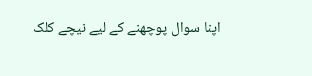اپنا سوال پوچھنے کے لیے نیچے کلک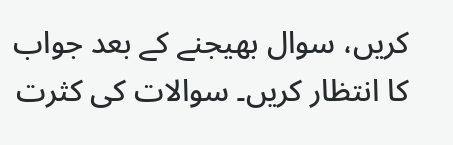کریں، سوال بھیجنے کے بعد جواب کا انتظار کریں۔ سوالات کی کثرت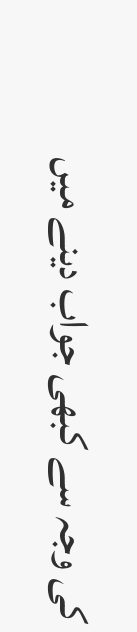کی وجہ سے کبھی جواب دینے میں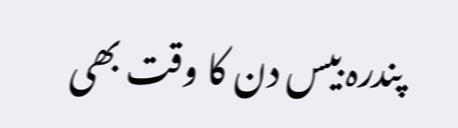پندرہ بیس دن کا وقت بھی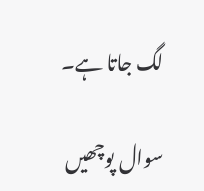لگ جاتا ہے۔

سوال پوچھیں